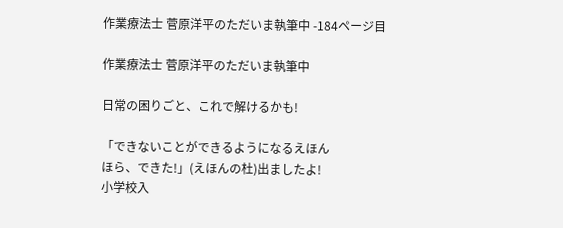作業療法士 菅原洋平のただいま執筆中 -184ページ目

作業療法士 菅原洋平のただいま執筆中

日常の困りごと、これで解けるかも!

「できないことができるようになるえほん
ほら、できた!」(えほんの杜)出ましたよ!
小学校入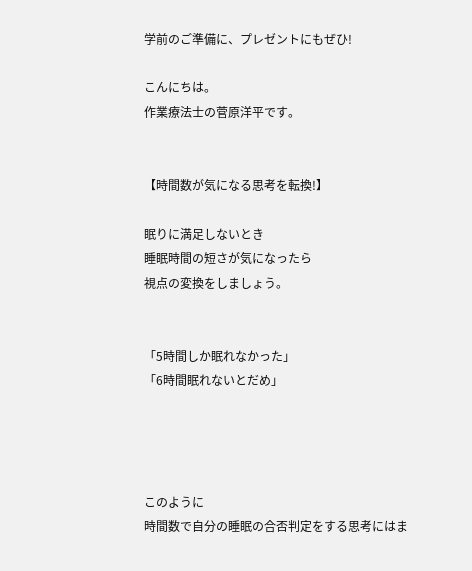学前のご準備に、プレゼントにもぜひ!

こんにちは。
作業療法士の菅原洋平です。


【時間数が気になる思考を転換!】

眠りに満足しないとき
睡眠時間の短さが気になったら
視点の変換をしましょう。


「5時間しか眠れなかった」
「6時間眠れないとだめ」




このように
時間数で自分の睡眠の合否判定をする思考にはま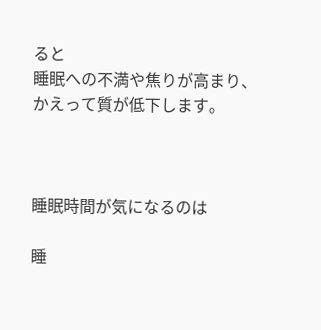ると
睡眠への不満や焦りが高まり、
かえって質が低下します。



睡眠時間が気になるのは

睡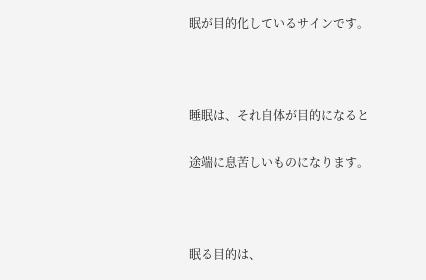眠が目的化しているサインです。



睡眠は、それ自体が目的になると

途端に息苦しいものになります。



眠る目的は、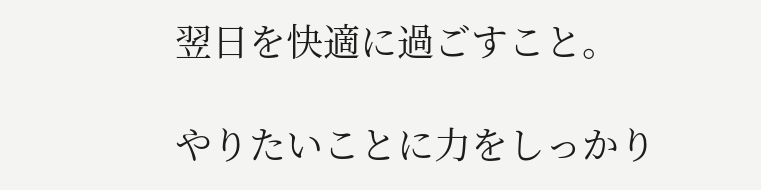翌日を快適に過ごすこと。

やりたいことに力をしっかり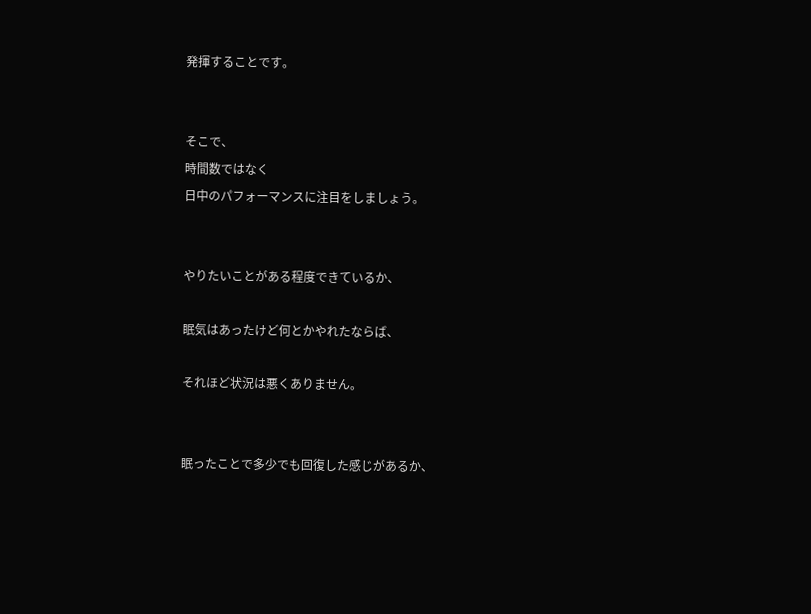発揮することです。


そこで、
時間数ではなく
日中のパフォーマンスに注目をしましょう。


やりたいことがある程度できているか、

眠気はあったけど何とかやれたならば、

それほど状況は悪くありません。


眠ったことで多少でも回復した感じがあるか、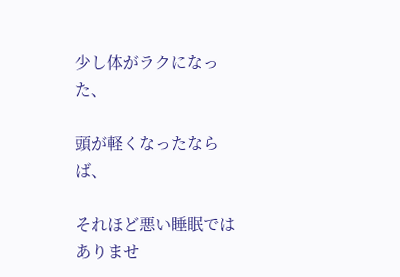少し体がラクになった、

頭が軽くなったならば、

それほど悪い睡眠ではありませ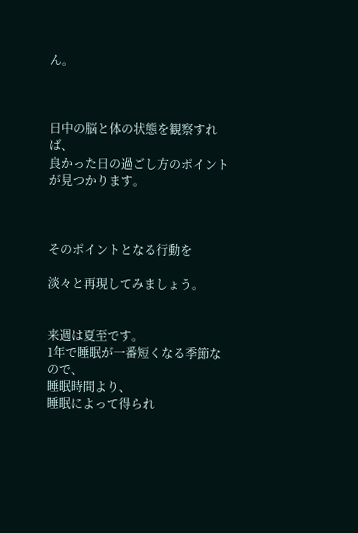ん。



日中の脳と体の状態を観察すれば、
良かった日の過ごし方のポイントが見つかります。



そのポイントとなる行動を

淡々と再現してみましょう。


来週は夏至です。
1年で睡眠が一番短くなる季節なので、
睡眠時間より、
睡眠によって得られ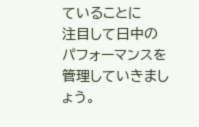ていることに
注目して日中のパフォーマンスを管理していきましょう。